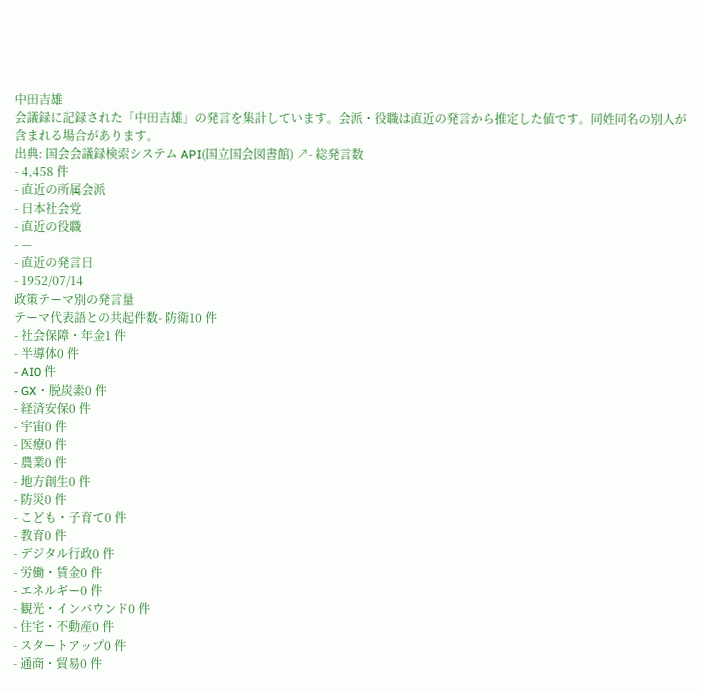中田吉雄
会議録に記録された「中田吉雄」の発言を集計しています。会派・役職は直近の発言から推定した値です。同姓同名の別人が含まれる場合があります。
出典: 国会会議録検索システム API(国立国会図書館) ↗- 総発言数
- 4,458 件
- 直近の所属会派
- 日本社会党
- 直近の役職
- —
- 直近の発言日
- 1952/07/14
政策テーマ別の発言量
テーマ代表語との共起件数- 防衛10 件
- 社会保障・年金1 件
- 半導体0 件
- AI0 件
- GX・脱炭素0 件
- 経済安保0 件
- 宇宙0 件
- 医療0 件
- 農業0 件
- 地方創生0 件
- 防災0 件
- こども・子育て0 件
- 教育0 件
- デジタル行政0 件
- 労働・賃金0 件
- エネルギー0 件
- 観光・インバウンド0 件
- 住宅・不動産0 件
- スタートアップ0 件
- 通商・貿易0 件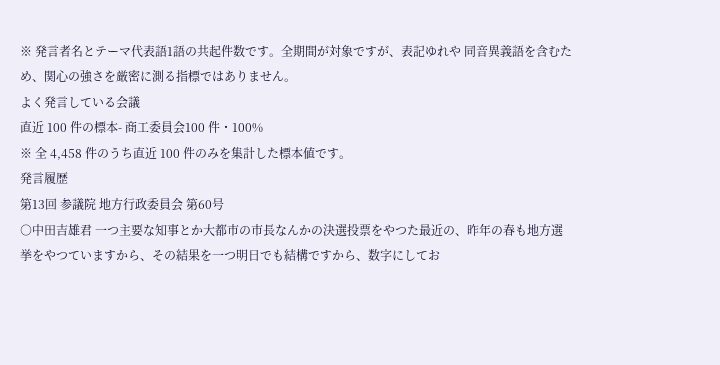※ 発言者名とテーマ代表語1語の共起件数です。全期間が対象ですが、表記ゆれや 同音異義語を含むため、関心の強さを厳密に測る指標ではありません。
よく発言している会議
直近 100 件の標本- 商工委員会100 件・100%
※ 全 4,458 件のうち直近 100 件のみを集計した標本値です。
発言履歴
第13回 参議院 地方行政委員会 第60号
○中田吉雄君 一つ主要な知事とか大都市の市長なんかの決選投票をやつた最近の、昨年の春も地方選挙をやつていますから、その結果を一つ明日でも結構ですから、数字にしてお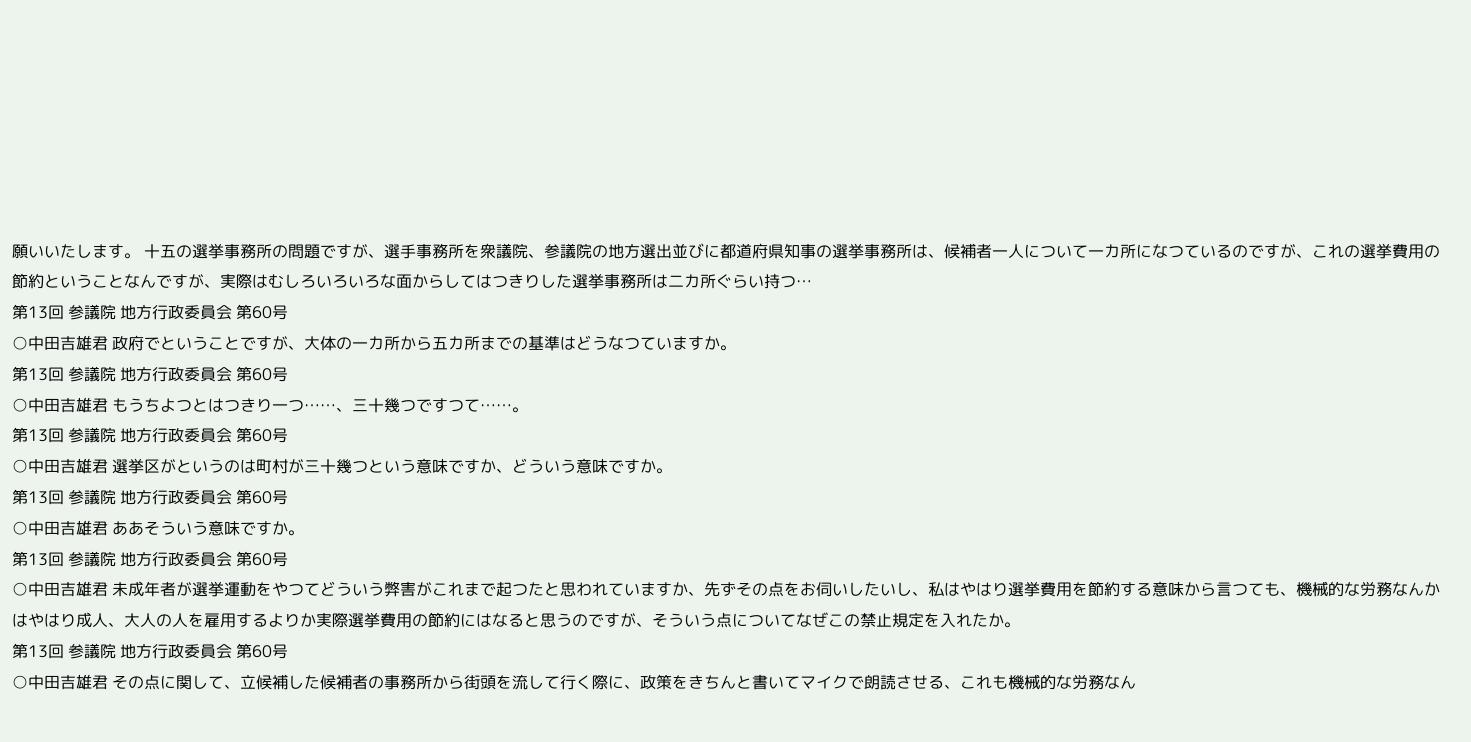願いいたします。 十五の選挙事務所の問題ですが、選手事務所を衆議院、参議院の地方選出並びに都道府県知事の選挙事務所は、候補者一人について一カ所になつているのですが、これの選挙費用の節約ということなんですが、実際はむしろいろいろな面からしてはつきりした選挙事務所は二カ所ぐらい持つ…
第13回 参議院 地方行政委員会 第60号
○中田吉雄君 政府でということですが、大体の一カ所から五カ所までの基準はどうなつていますか。
第13回 参議院 地方行政委員会 第60号
○中田吉雄君 もうちよつとはつきり一つ……、三十幾つですつて……。
第13回 参議院 地方行政委員会 第60号
○中田吉雄君 選挙区がというのは町村が三十幾つという意味ですか、どういう意味ですか。
第13回 参議院 地方行政委員会 第60号
○中田吉雄君 ああそういう意味ですか。
第13回 参議院 地方行政委員会 第60号
○中田吉雄君 未成年者が選挙運動をやつてどういう弊害がこれまで起つたと思われていますか、先ずその点をお伺いしたいし、私はやはり選挙費用を節約する意味から言つても、機械的な労務なんかはやはり成人、大人の人を雇用するよりか実際選挙費用の節約にはなると思うのですが、そういう点についてなぜこの禁止規定を入れたか。
第13回 参議院 地方行政委員会 第60号
○中田吉雄君 その点に関して、立候補した候補者の事務所から街頭を流して行く際に、政策をきちんと書いてマイクで朗読させる、これも機械的な労務なん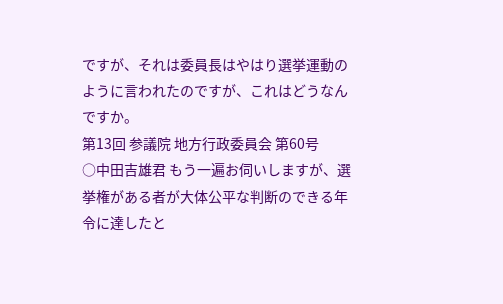ですが、それは委員長はやはり選挙運動のように言われたのですが、これはどうなんですか。
第13回 参議院 地方行政委員会 第60号
○中田吉雄君 もう一遍お伺いしますが、選挙権がある者が大体公平な判断のできる年令に達したと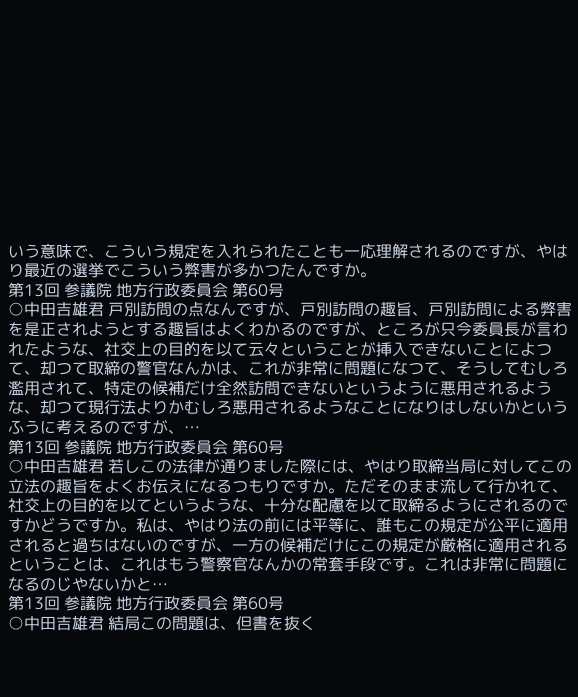いう意味で、こういう規定を入れられたことも一応理解されるのですが、やはり最近の選挙でこういう弊害が多かつたんですか。
第13回 参議院 地方行政委員会 第60号
○中田吉雄君 戸別訪問の点なんですが、戸別訪問の趣旨、戸別訪問による弊害を是正されようとする趣旨はよくわかるのですが、ところが只今委員長が言われたような、社交上の目的を以て云々ということが挿入できないことによつて、却つて取締の警官なんかは、これが非常に問題になつて、そうしてむしろ濫用されて、特定の候補だけ全然訪問できないというように悪用されるような、却つて現行法よりかむしろ悪用されるようなことになりはしないかというふうに考えるのですが、…
第13回 参議院 地方行政委員会 第60号
○中田吉雄君 若しこの法律が通りました際には、やはり取締当局に対してこの立法の趣旨をよくお伝えになるつもりですか。ただそのまま流して行かれて、社交上の目的を以てというような、十分な配慮を以て取締るようにされるのですかどうですか。私は、やはり法の前には平等に、誰もこの規定が公平に適用されると過ちはないのですが、一方の候補だけにこの規定が厳格に適用されるということは、これはもう警察官なんかの常套手段です。これは非常に問題になるのじやないかと…
第13回 参議院 地方行政委員会 第60号
○中田吉雄君 結局この問題は、但書を抜く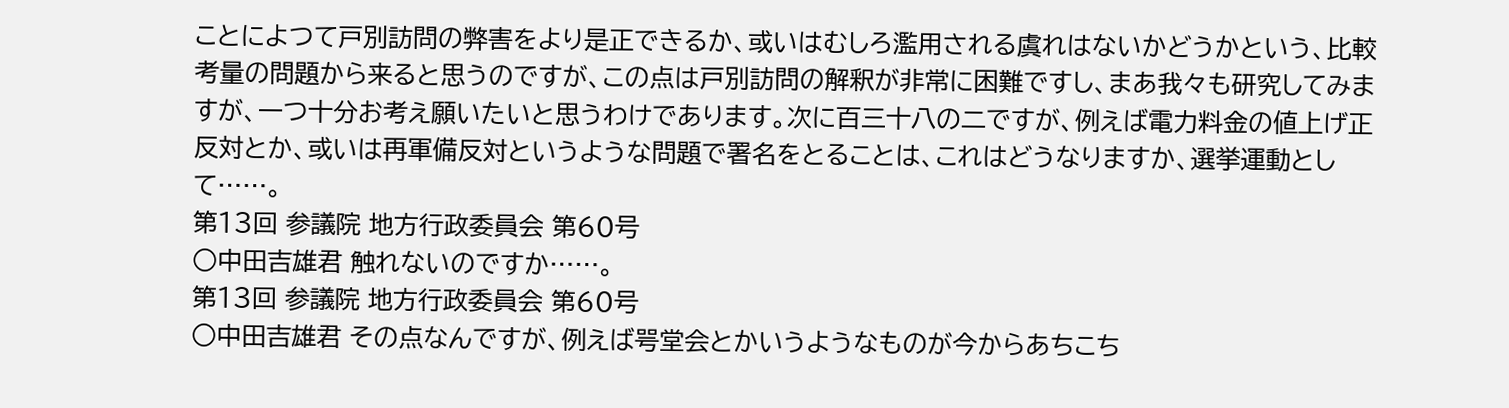ことによつて戸別訪問の弊害をより是正できるか、或いはむしろ濫用される虞れはないかどうかという、比較考量の問題から来ると思うのですが、この点は戸別訪問の解釈が非常に困難ですし、まあ我々も研究してみますが、一つ十分お考え願いたいと思うわけであります。次に百三十八の二ですが、例えば電力料金の値上げ正反対とか、或いは再軍備反対というような問題で署名をとることは、これはどうなりますか、選挙運動として……。
第13回 参議院 地方行政委員会 第60号
○中田吉雄君 触れないのですか……。
第13回 参議院 地方行政委員会 第60号
○中田吉雄君 その点なんですが、例えば咢堂会とかいうようなものが今からあちこち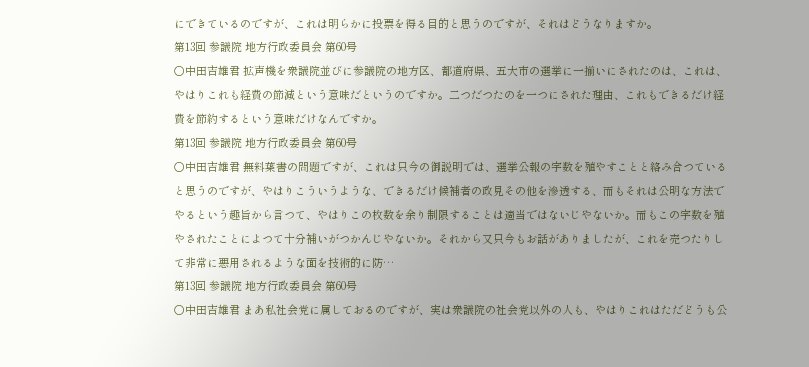にできているのですが、これは明らかに投票を得る目的と思うのですが、それはどうなりますか。
第13回 参議院 地方行政委員会 第60号
○中田吉雄君 拡声機を衆議院並びに参議院の地方区、都道府県、五大市の選挙に一揃いにされたのは、これは、やはりこれも経費の節減という意味だというのですか。二つだつたのを一つにされた理由、これもできるだけ経費を節約するという意味だけなんですか。
第13回 参議院 地方行政委員会 第60号
○中田吉雄君 無料葉書の問題ですが、これは只今の御説明では、選挙公報の字数を殖やすことと絡み合つていると思うのですが、やはりこういうような、できるだけ候補者の政見その他を滲透する、而もそれは公明な方法でやるという趣旨から言つて、やはりこの枚数を余り制限することは適当ではないじやないか。而もこの字数を殖やされたことによつて十分補いがつかんじやないか。それから又只今もお話がありましたが、これを売つたりして非常に悪用されるような面を技術的に防…
第13回 参議院 地方行政委員会 第60号
○中田吉雄君 まあ私社会党に属しておるのですが、実は衆議院の社会党以外の人も、やはりこれはただどうも公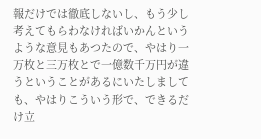報だけでは徹底しないし、もう少し考えてもらわなければいかんというような意見もあつたので、やはり一万枚と三万枚とで一億数千万円が違うということがあるにいたしましても、やはりこういう形で、できるだけ立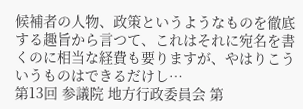候補者の人物、政策というようなものを徹底する趣旨から言つて、これはそれに宛名を書くのに相当な経費も要りますが、やはりこういうものはできるだけし…
第13回 参議院 地方行政委員会 第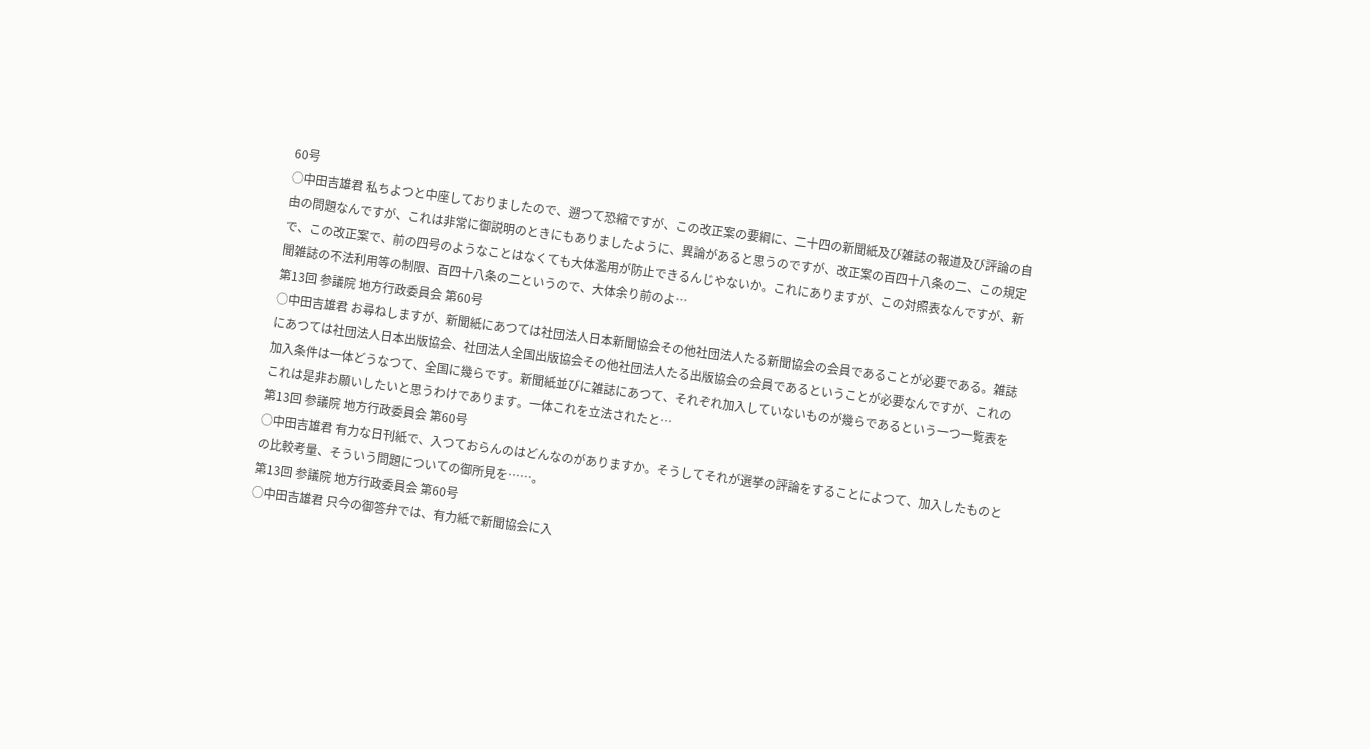60号
○中田吉雄君 私ちよつと中座しておりましたので、遡つて恐縮ですが、この改正案の要綱に、二十四の新聞紙及び雑誌の報道及び評論の自由の問題なんですが、これは非常に御説明のときにもありましたように、異論があると思うのですが、改正案の百四十八条の二、この規定で、この改正案で、前の四号のようなことはなくても大体濫用が防止できるんじやないか。これにありますが、この対照表なんですが、新聞雑誌の不法利用等の制限、百四十八条の二というので、大体余り前のよ…
第13回 参議院 地方行政委員会 第60号
○中田吉雄君 お尋ねしますが、新聞紙にあつては社団法人日本新聞協会その他社団法人たる新聞協会の会員であることが必要である。雑誌にあつては社団法人日本出版協会、社団法人全国出版協会その他社団法人たる出版協会の会員であるということが必要なんですが、これの加入条件は一体どうなつて、全国に幾らです。新聞紙並びに雑誌にあつて、それぞれ加入していないものが幾らであるという一つ一覧表をこれは是非お願いしたいと思うわけであります。一体これを立法されたと…
第13回 参議院 地方行政委員会 第60号
○中田吉雄君 有力な日刊紙で、入つておらんのはどんなのがありますか。そうしてそれが選挙の評論をすることによつて、加入したものとの比較考量、そういう問題についての御所見を……。
第13回 参議院 地方行政委員会 第60号
○中田吉雄君 只今の御答弁では、有力紙で新聞協会に入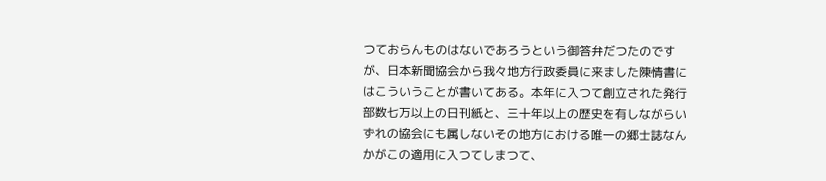つておらんものはないであろうという御答弁だつたのですが、日本新聞協会から我々地方行政委員に来ました陳情書にはこういうことが書いてある。本年に入つて創立された発行部数七万以上の日刊紙と、三十年以上の歴史を有しながらいずれの協会にも属しないその地方における唯一の郷士誌なんかがこの適用に入つてしまつて、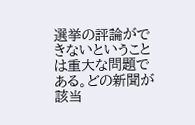選挙の評論ができないということは重大な問題である。どの新聞が該当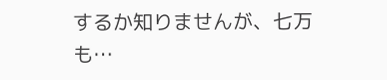するか知りませんが、七万も…